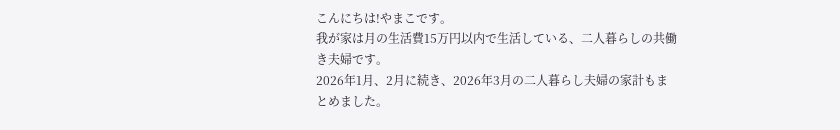こんにちは!やまこです。
我が家は月の生活費15万円以内で生活している、二人暮らしの共働き夫婦です。
2026年1月、2月に続き、2026年3月の二人暮らし夫婦の家計もまとめました。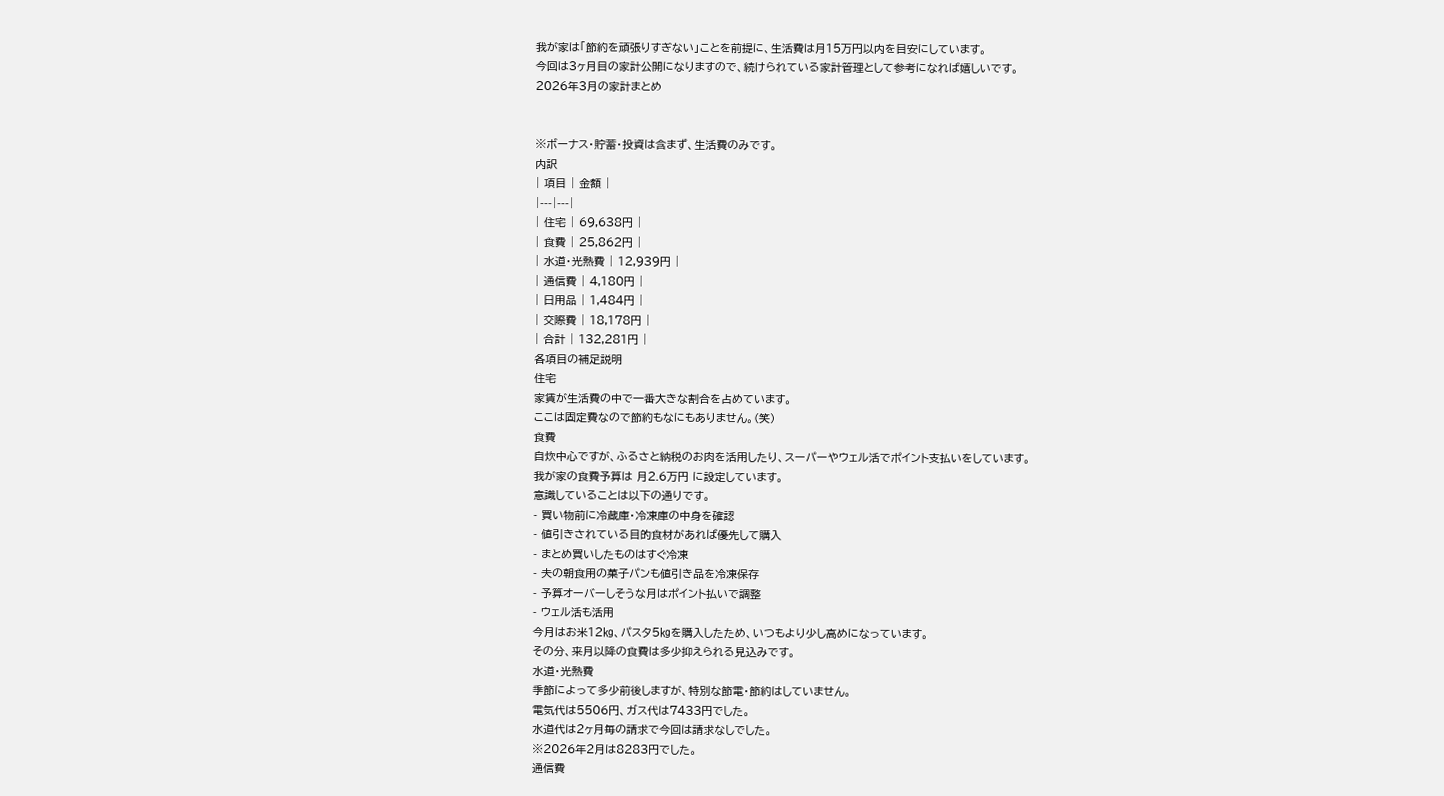我が家は「節約を頑張りすぎない」ことを前提に、生活費は月15万円以内を目安にしています。
今回は3ヶ月目の家計公開になりますので、続けられている家計管理として参考になれば嬉しいです。
2026年3月の家計まとめ


※ボーナス・貯蓄・投資は含まず、生活費のみです。
内訳
| 項目 | 金額 |
|---|---|
| 住宅 | 69,638円 |
| 食費 | 25,862円 |
| 水道・光熱費 | 12,939円 |
| 通信費 | 4,180円 |
| 日用品 | 1,484円 |
| 交際費 | 18,178円 |
| 合計 | 132,281円 |
各項目の補足説明
住宅
家賃が生活費の中で一番大きな割合を占めています。
ここは固定費なので節約もなにもありません。(笑)
食費
自炊中心ですが、ふるさと納税のお肉を活用したり、スーパーやウェル活でポイント支払いをしています。
我が家の食費予算は 月2.6万円 に設定しています。
意識していることは以下の通りです。
- 買い物前に冷蔵庫・冷凍庫の中身を確認
- 値引きされている目的食材があれば優先して購入
- まとめ買いしたものはすぐ冷凍
- 夫の朝食用の菓子パンも値引き品を冷凍保存
- 予算オーバーしそうな月はポイント払いで調整
- ウェル活も活用
今月はお米12㎏、パスタ5㎏を購入したため、いつもより少し高めになっています。
その分、来月以降の食費は多少抑えられる見込みです。
水道・光熱費
季節によって多少前後しますが、特別な節電・節約はしていません。
電気代は5506円、ガス代は7433円でした。
水道代は2ヶ月毎の請求で今回は請求なしでした。
※2026年2月は8283円でした。
通信費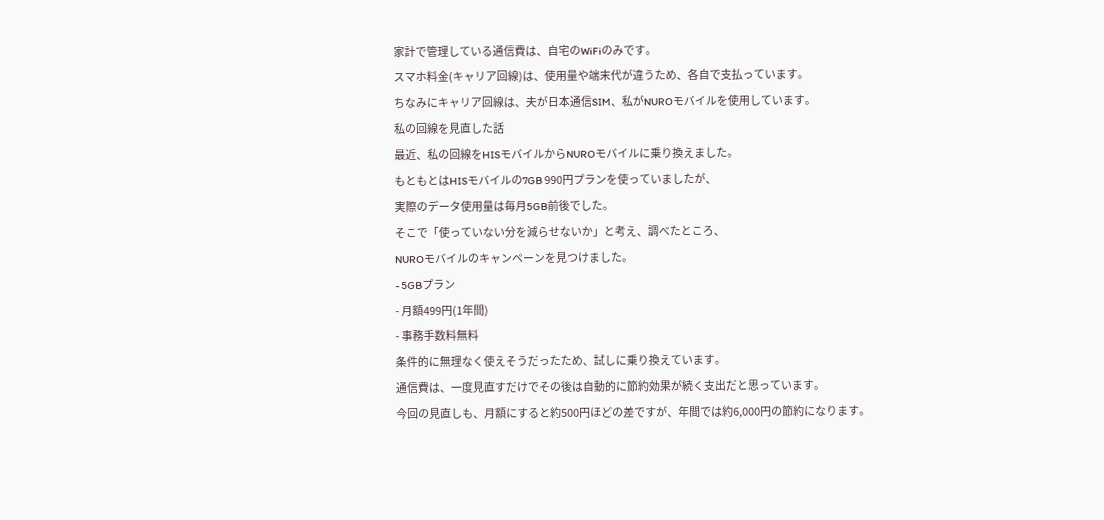家計で管理している通信費は、自宅のWiFiのみです。
スマホ料金(キャリア回線)は、使用量や端末代が違うため、各自で支払っています。
ちなみにキャリア回線は、夫が日本通信SIM、私がNUROモバイルを使用しています。
私の回線を見直した話
最近、私の回線をHISモバイルからNUROモバイルに乗り換えました。
もともとはHISモバイルの7GB 990円プランを使っていましたが、
実際のデータ使用量は毎月5GB前後でした。
そこで「使っていない分を減らせないか」と考え、調べたところ、
NUROモバイルのキャンペーンを見つけました。
- 5GBプラン
- 月額499円(1年間)
- 事務手数料無料
条件的に無理なく使えそうだったため、試しに乗り換えています。
通信費は、一度見直すだけでその後は自動的に節約効果が続く支出だと思っています。
今回の見直しも、月額にすると約500円ほどの差ですが、年間では約6,000円の節約になります。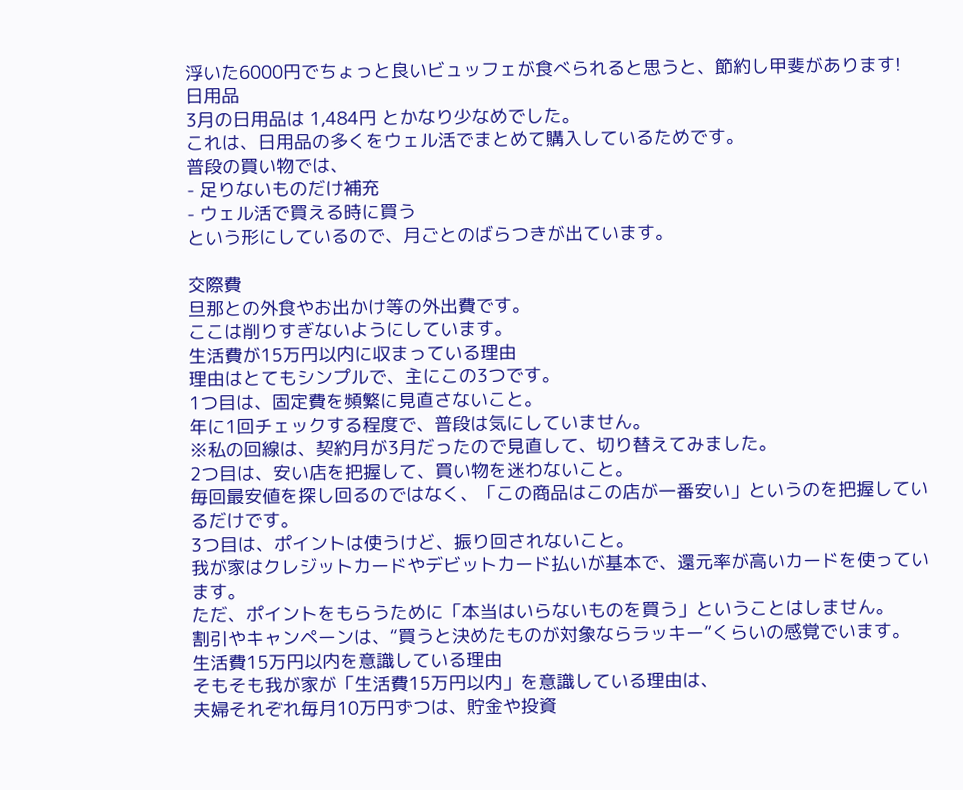浮いた6000円でちょっと良いビュッフェが食べられると思うと、節約し甲斐があります!
日用品
3月の日用品は 1,484円 とかなり少なめでした。
これは、日用品の多くをウェル活でまとめて購入しているためです。
普段の買い物では、
- 足りないものだけ補充
- ウェル活で買える時に買う
という形にしているので、月ごとのばらつきが出ています。

交際費
旦那との外食やお出かけ等の外出費です。
ここは削りすぎないようにしています。
生活費が15万円以内に収まっている理由
理由はとてもシンプルで、主にこの3つです。
1つ目は、固定費を頻繁に見直さないこと。
年に1回チェックする程度で、普段は気にしていません。
※私の回線は、契約月が3月だったので見直して、切り替えてみました。
2つ目は、安い店を把握して、買い物を迷わないこと。
毎回最安値を探し回るのではなく、「この商品はこの店が一番安い」というのを把握しているだけです。
3つ目は、ポイントは使うけど、振り回されないこと。
我が家はクレジットカードやデビットカード払いが基本で、還元率が高いカードを使っています。
ただ、ポイントをもらうために「本当はいらないものを買う」ということはしません。
割引やキャンペーンは、“買うと決めたものが対象ならラッキー”くらいの感覚でいます。
生活費15万円以内を意識している理由
そもそも我が家が「生活費15万円以内」を意識している理由は、
夫婦それぞれ毎月10万円ずつは、貯金や投資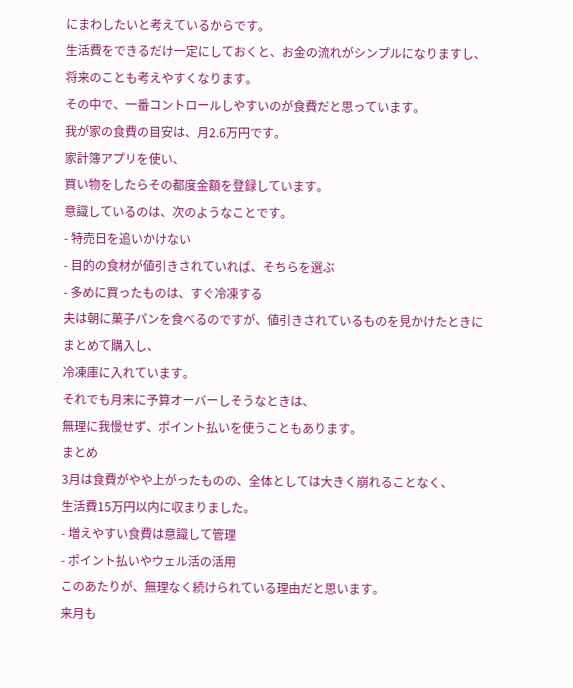にまわしたいと考えているからです。
生活費をできるだけ一定にしておくと、お金の流れがシンプルになりますし、
将来のことも考えやすくなります。
その中で、一番コントロールしやすいのが食費だと思っています。
我が家の食費の目安は、月2.6万円です。
家計簿アプリを使い、
買い物をしたらその都度金額を登録しています。
意識しているのは、次のようなことです。
- 特売日を追いかけない
- 目的の食材が値引きされていれば、そちらを選ぶ
- 多めに買ったものは、すぐ冷凍する
夫は朝に菓子パンを食べるのですが、値引きされているものを見かけたときにまとめて購入し、
冷凍庫に入れています。
それでも月末に予算オーバーしそうなときは、
無理に我慢せず、ポイント払いを使うこともあります。
まとめ
3月は食費がやや上がったものの、全体としては大きく崩れることなく、
生活費15万円以内に収まりました。
- 増えやすい食費は意識して管理
- ポイント払いやウェル活の活用
このあたりが、無理なく続けられている理由だと思います。
来月も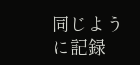同じように記録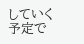していく予定で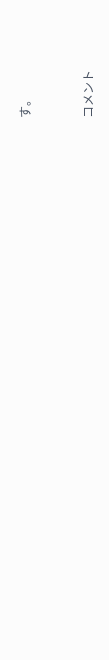す。


コメント